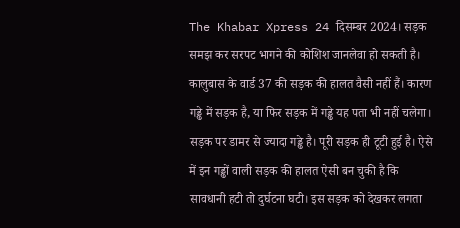The Khabar Xpress 24 दिसम्बर 2024। सड़क समझ कर सरपट भागने की कोशिश जानलेवा हो सकती है। कालुबास के वार्ड 37 की सड़क की हालत वैसी नहीं हैं। कारण गड्ढे में सड़क है, या फिर सड़क में गड्ढे यह पता भी नहीं चलेगा। सड़क पर डामर से ज्यादा गड्ढे है। पूरी सड़क ही टूटी हुई है। ऐसे में इन गड्ढों वाली सड़क की हालत ऐसी बन चुकी है कि सावधानी हटी तो दुर्घटना घटी। इस सड़क को देखकर लगता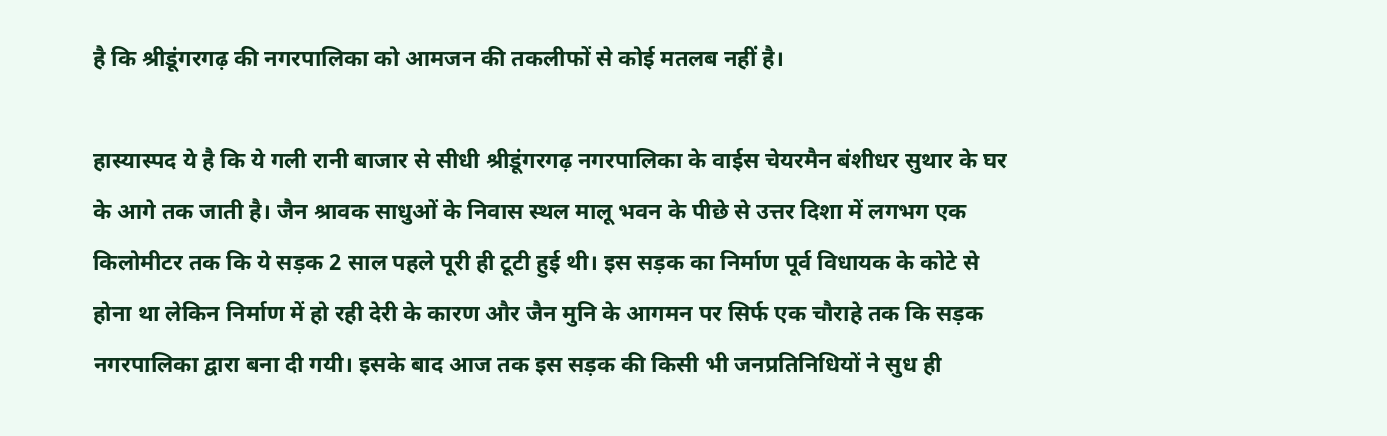है कि श्रीडूंगरगढ़ की नगरपालिका को आमजन की तकलीफों से कोई मतलब नहीं है।

हास्यास्पद ये है कि ये गली रानी बाजार से सीधी श्रीडूंगरगढ़ नगरपालिका के वाईस चेयरमैन बंशीधर सुथार के घर के आगे तक जाती है। जैन श्रावक साधुओं के निवास स्थल मालू भवन के पीछे से उत्तर दिशा में लगभग एक किलोमीटर तक कि ये सड़क 2 साल पहले पूरी ही टूटी हुई थी। इस सड़क का निर्माण पूर्व विधायक के कोटे से होना था लेकिन निर्माण में हो रही देरी के कारण और जैन मुनि के आगमन पर सिर्फ एक चौराहे तक कि सड़क नगरपालिका द्वारा बना दी गयी। इसके बाद आज तक इस सड़क की किसी भी जनप्रतिनिधियों ने सुध ही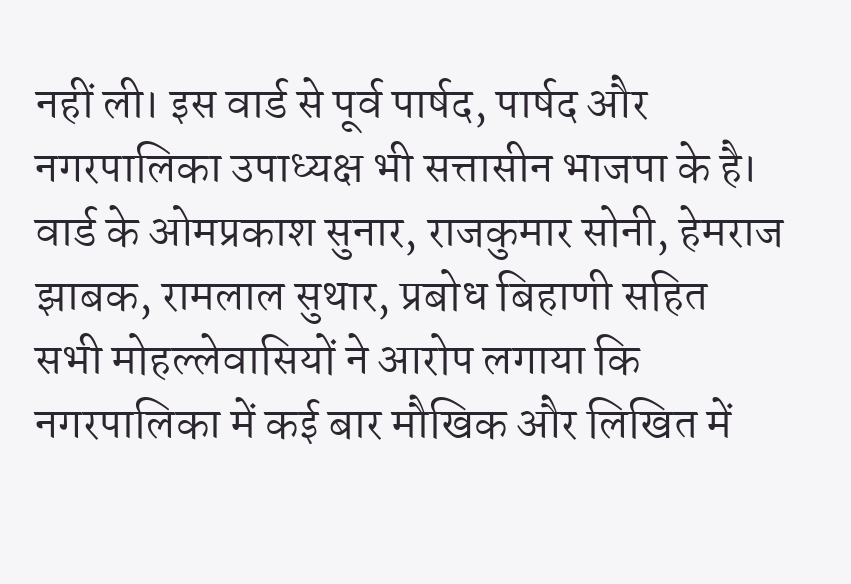नहीं ली। इस वार्ड से पूर्व पार्षद, पार्षद और नगरपालिका उपाध्यक्ष भी सत्तासीन भाजपा के है। वार्ड के ओमप्रकाश सुनार, राजकुमार सोनी, हेमराज झाबक, रामलाल सुथार, प्रबोध बिहाणी सहित सभी मोहल्लेवासियों ने आरोप लगाया कि नगरपालिका में कई बार मौखिक और लिखित में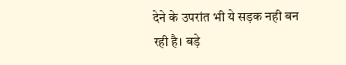देने के उपरांत भी ये सड़क नही बन रही है। बड़े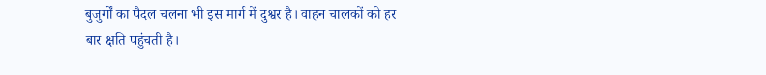बुजुर्गों का पैदल चलना भी इस मार्ग में दुश्वर है। वाहन चालकों को हर बार क्षति पहुंचती है।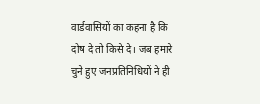वार्डवासियों का कहना है कि दोष दे तो किसे दे। जब हमारे चुने हुए जनप्रतिनिधियों ने ही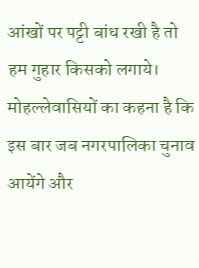आंखों पर पट्टी बांध रखी है तो हम गुहार किसको लगाये। मोहल्लेवासियों का कहना है कि इस बार जब नगरपालिका चुनाव आयेंगे और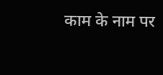काम के नाम पर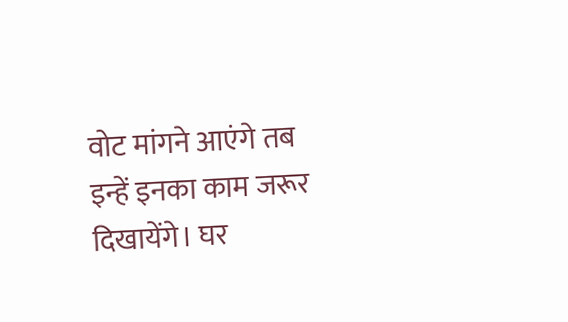वोट मांगने आएंगे तब इन्हें इनका काम जरूर दिखायेंगे। घर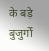के बड़े बुजुर्गों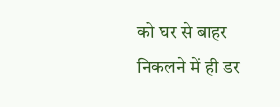को घर से बाहर निकलने में ही डर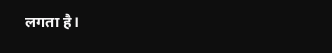लगता है।